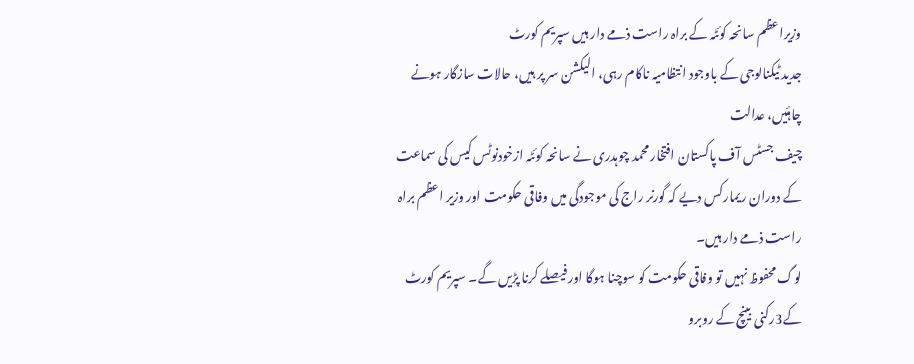وزیراعظم سانحہ کوئٹہ کے براہ راست ذمے دار ہیں سپریم کورٹ
جدید ٹیکنالوجی کے باوجود انتظامیہ ناکام رہی، الیکشن سر پر ہیں، حالات سازگار ہونے چاہئیں، عدالت
چیف جسٹس آف پاکستان افتخار محمد چوہدری نے سانحہ کوئٹہ ازخودنوٹس کیس کی سماعت کے دوران ریمارکس دیے کہ گورنر راج کی موجودگی میں وفاقی حکومت اور وزیر اعظم براہ راست ذمے دار ہیں۔
لوگ محفوظ نہیں تو وفاقی حکومت کو سوچنا ہوگا اور فیصلے کرنا پڑیں گے۔ سپریم کورٹ کے3رکنی بینچ کے روبرو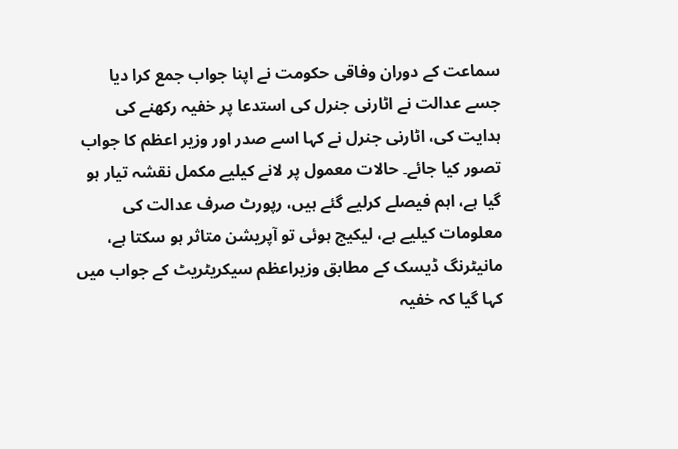سماعت کے دوران وفاقی حکومت نے اپنا جواب جمع کرا دیا جسے عدالت نے اٹارنی جنرل کی استدعا پر خفیہ رکھنے کی ہدایت کی، اٹارنی جنرل نے کہا اسے صدر اور وزیر اعظم کا جواب تصور کیا جائے۔ حالات معمول پر لانے کیلیے مکمل نقشہ تیار ہو گیا ہے، اہم فیصلے کرلیے گئے ہیں، رپورٹ صرف عدالت کی معلومات کیلیے ہے، لیکیج ہوئی تو آپریشن متاثر ہو سکتا ہے، مانیٹرنگ ڈیسک کے مطابق وزیراعظم سیکریٹریٹ کے جواب میں کہا گیا کہ خفیہ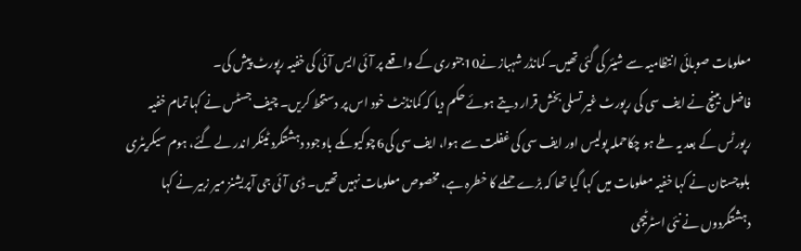معلومات صوبائی انتظامیہ سے شیئر کی گئی تھیں۔ کمانڈر شہباز نے10جنوری کے واقعے پر آئی ایس آئی کی خفیہ رپورٹ پیش کی۔
فاضل بینچ نے ایف سی کی رپورٹ غیر تسلی بخش قرار دیتے ہوئے حکم دیا کہ کمانڈنٹ خود اس پر دستخط کریں۔ چیف جسٹس نے کہا تمام خفیہ رپورٹس کے بعد یہ طے ہو چکاحملہ پولیس اور ایف سی کی غفلت سے ہوا، ایف سی کی6 چوکیوںکے باوجود دہشتگرد ٹینکر اندر لے گئے، ہوم سیکریٹری بلوچستان نے کہا خفیہ معلومات میں کہا گیا تھا کہ بڑے حملے کا خطرہ ہے، مخصوص معلومات نہیں تھیں۔ ڈی آئی جی آپریشنز میر زبیر نے کہا دہشتگردوں نے نئی اسٹرٹیجی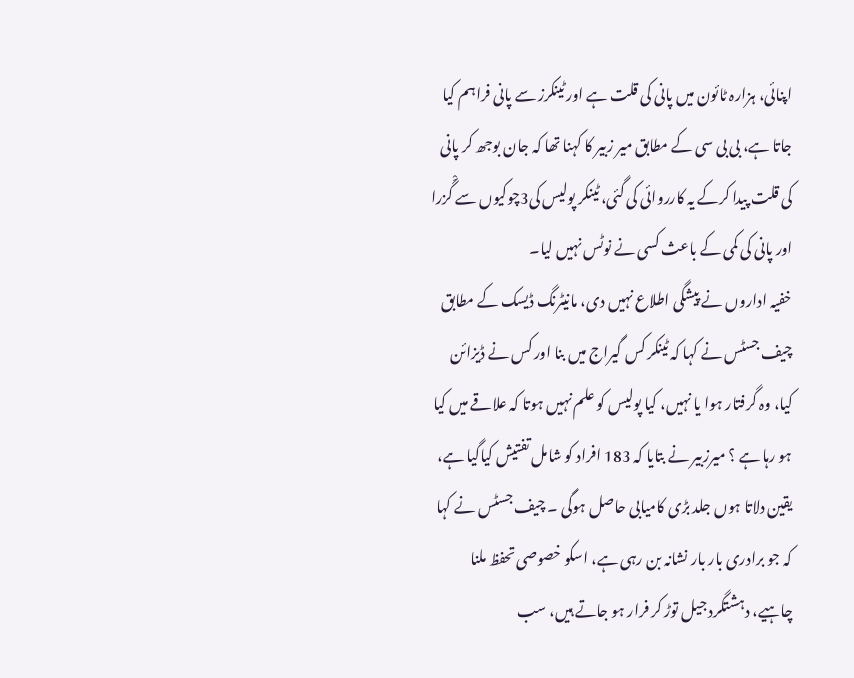اپنائی، ہزارہ ٹائون میں پانی کی قلت ہے اور ٹینکرز سے پانی فراہم کیا جاتا ہے، بی بی سی کے مطابق میر زبیر کا کہنا تھا کہ جان بوجھ کر پانی کی قلت پیدا کرکے یہ کارروائی کی گئی، ٹینکر پولیس کی3چوکیوں سے گّْزرا اور پانی کی کمی کے باعث کسی نے نوٹس نہیں لیا۔
خفیہ اداروں نے پیشگی اطلاع نہیں دی، مانیٹرنگ ڈیسک کے مطابق چیف جسٹس نے کہا کہ ٹینکر کس گیراج میں بنا اور کس نے ڈیزائن کیا، وہ گرفتار ہوا یا نہیں، کیا پولیس کو علم نہیں ہوتا کہ علاقے میں کیا ہو رہا ہے ؟ میرزبیر نے بتایا کہ 183 افراد کو شامل تفتیش کیاگیا ہے، یقین دلاتا ہوں جلد بڑی کامیابی حاصل ہوگی ۔ چیف جسٹس نے کہا کہ جو برادری بار بار نشانہ بن رہی ہے، اسکو خصوصی تحفظ ملنا چاہیے، دہشتگرد جیل توڑ کر فرار ہو جاتے ہیں، سب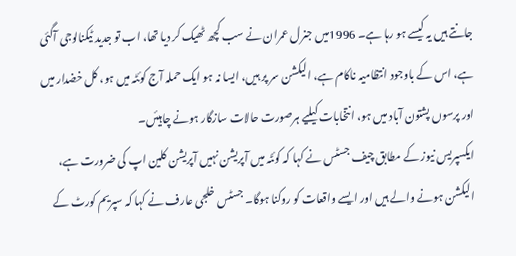جانتے ہیں یہ کیسے ہو رہا ہے۔ 1996میں جنرل عمران نے سب کچھ ٹھیک کر دیا تھا، اب تو جدید ٹیکنالوجی آگئی ہے، اس کے باوجود انتظامیہ ناکام ہے، الیکشن سر پر ہیں، ایسا نہ ہو ایک حملہ آج کوئٹہ میں ہو، کل خضدار میں اور پرسوں پشتون آباد میں ہو، انتخابات کیلیے ہرصورت حالات سازگار ہونے چاہیئں۔
ایکسپریس نیوز کے مطابق چیف جسٹس نے کہا کہ کوئٹہ میں آپریشن نہیں آپریشن کلین اپ کی ضرورت ہے، الیکشن ہونے والے ہیں اور ایسے واقعات کو روکنا ہوگا۔ جسٹس خلجی عارف نے کہا کہ سپریم کورٹ کے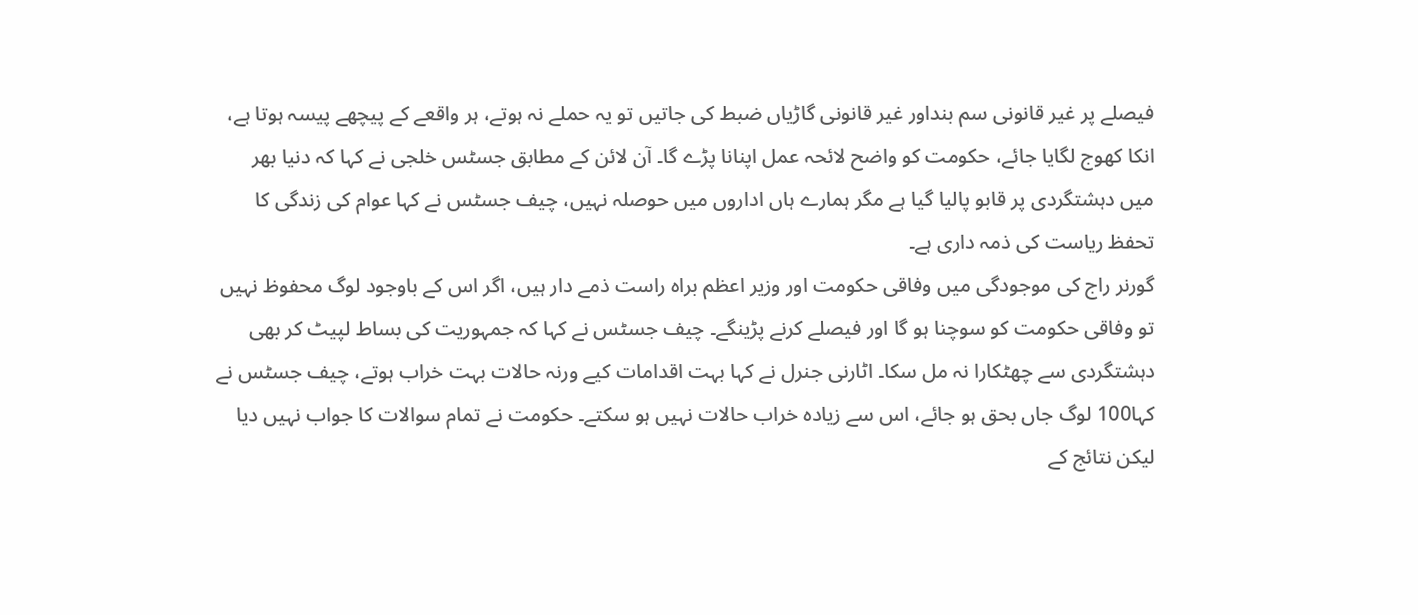فیصلے پر غیر قانونی سم بنداور غیر قانونی گاڑیاں ضبط کی جاتیں تو یہ حملے نہ ہوتے، ہر واقعے کے پیچھے پیسہ ہوتا ہے، انکا کھوج لگایا جائے، حکومت کو واضح لائحہ عمل اپنانا پڑے گا۔ آن لائن کے مطابق جسٹس خلجی نے کہا کہ دنیا بھر میں دہشتگردی پر قابو پالیا گیا ہے مگر ہمارے ہاں اداروں میں حوصلہ نہیں، چیف جسٹس نے کہا عوام کی زندگی کا تحفظ ریاست کی ذمہ داری ہے۔
گورنر راج کی موجودگی میں وفاقی حکومت اور وزیر اعظم براہ راست ذمے دار ہیں، اگر اس کے باوجود لوگ محفوظ نہیں تو وفاقی حکومت کو سوچنا ہو گا اور فیصلے کرنے پڑینگے۔ چیف جسٹس نے کہا کہ جمہوریت کی بساط لپیٹ کر بھی دہشتگردی سے چھٹکارا نہ مل سکا۔ اٹارنی جنرل نے کہا بہت اقدامات کیے ورنہ حالات بہت خراب ہوتے، چیف جسٹس نے کہا100 لوگ جاں بحق ہو جائے، اس سے زیادہ خراب حالات نہیں ہو سکتے۔ حکومت نے تمام سوالات کا جواب نہیں دیا لیکن نتائج کے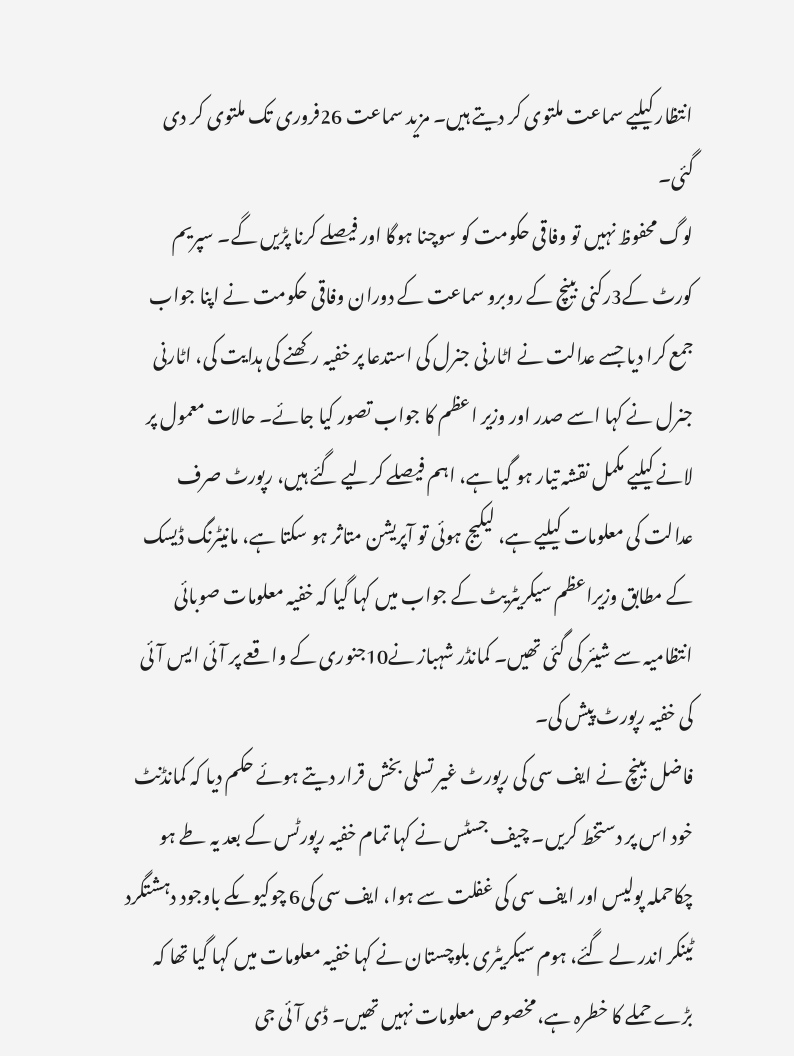انتظار کیلیے سماعت ملتوی کر دیتے ہیں۔ مزید سماعت 26فروری تک ملتوی کر دی گئی۔
لوگ محفوظ نہیں تو وفاقی حکومت کو سوچنا ہوگا اور فیصلے کرنا پڑیں گے۔ سپریم کورٹ کے3رکنی بینچ کے روبرو سماعت کے دوران وفاقی حکومت نے اپنا جواب جمع کرا دیا جسے عدالت نے اٹارنی جنرل کی استدعا پر خفیہ رکھنے کی ہدایت کی، اٹارنی جنرل نے کہا اسے صدر اور وزیر اعظم کا جواب تصور کیا جائے۔ حالات معمول پر لانے کیلیے مکمل نقشہ تیار ہو گیا ہے، اہم فیصلے کرلیے گئے ہیں، رپورٹ صرف عدالت کی معلومات کیلیے ہے، لیکیج ہوئی تو آپریشن متاثر ہو سکتا ہے، مانیٹرنگ ڈیسک کے مطابق وزیراعظم سیکریٹریٹ کے جواب میں کہا گیا کہ خفیہ معلومات صوبائی انتظامیہ سے شیئر کی گئی تھیں۔ کمانڈر شہباز نے10جنوری کے واقعے پر آئی ایس آئی کی خفیہ رپورٹ پیش کی۔
فاضل بینچ نے ایف سی کی رپورٹ غیر تسلی بخش قرار دیتے ہوئے حکم دیا کہ کمانڈنٹ خود اس پر دستخط کریں۔ چیف جسٹس نے کہا تمام خفیہ رپورٹس کے بعد یہ طے ہو چکاحملہ پولیس اور ایف سی کی غفلت سے ہوا، ایف سی کی6 چوکیوںکے باوجود دہشتگرد ٹینکر اندر لے گئے، ہوم سیکریٹری بلوچستان نے کہا خفیہ معلومات میں کہا گیا تھا کہ بڑے حملے کا خطرہ ہے، مخصوص معلومات نہیں تھیں۔ ڈی آئی جی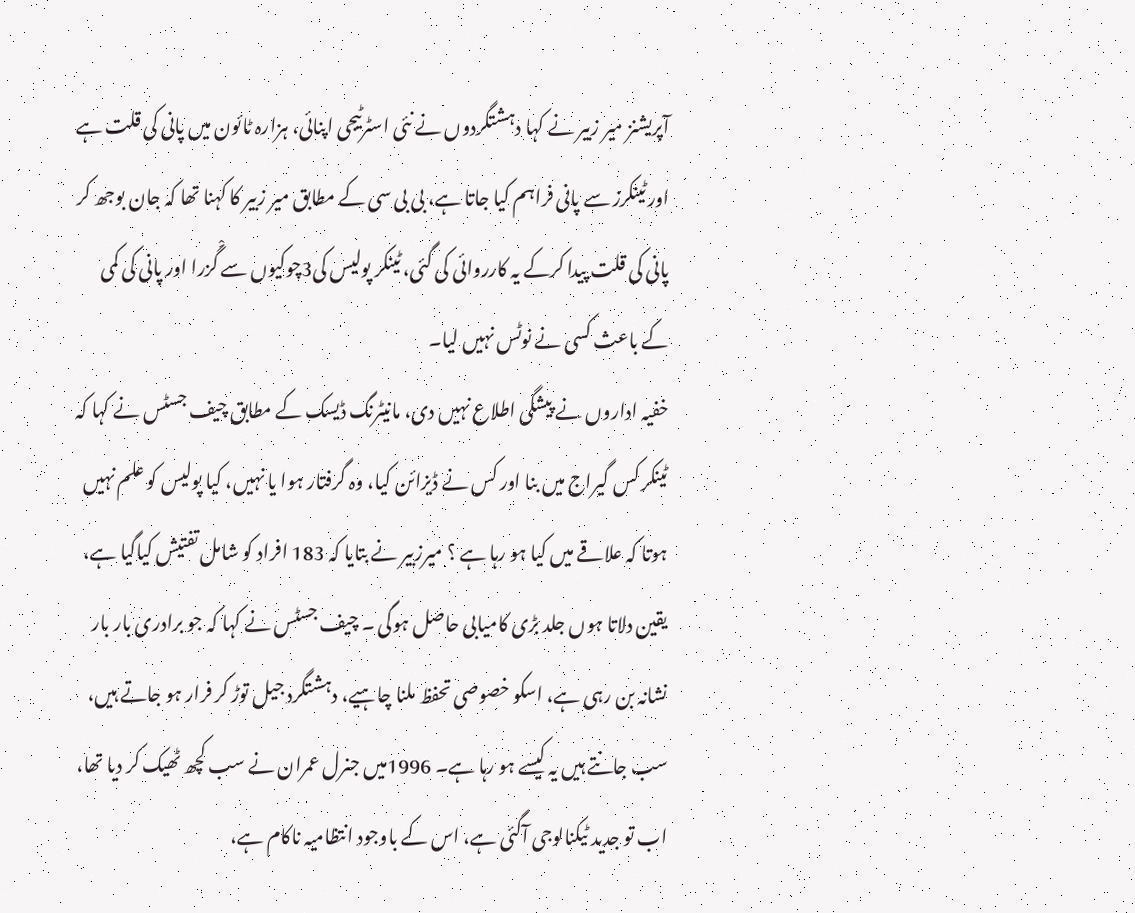آپریشنز میر زبیر نے کہا دہشتگردوں نے نئی اسٹرٹیجی اپنائی، ہزارہ ٹائون میں پانی کی قلت ہے اور ٹینکرز سے پانی فراہم کیا جاتا ہے، بی بی سی کے مطابق میر زبیر کا کہنا تھا کہ جان بوجھ کر پانی کی قلت پیدا کرکے یہ کارروائی کی گئی، ٹینکر پولیس کی3چوکیوں سے گّْزرا اور پانی کی کمی کے باعث کسی نے نوٹس نہیں لیا۔
خفیہ اداروں نے پیشگی اطلاع نہیں دی، مانیٹرنگ ڈیسک کے مطابق چیف جسٹس نے کہا کہ ٹینکر کس گیراج میں بنا اور کس نے ڈیزائن کیا، وہ گرفتار ہوا یا نہیں، کیا پولیس کو علم نہیں ہوتا کہ علاقے میں کیا ہو رہا ہے ؟ میرزبیر نے بتایا کہ 183 افراد کو شامل تفتیش کیاگیا ہے، یقین دلاتا ہوں جلد بڑی کامیابی حاصل ہوگی ۔ چیف جسٹس نے کہا کہ جو برادری بار بار نشانہ بن رہی ہے، اسکو خصوصی تحفظ ملنا چاہیے، دہشتگرد جیل توڑ کر فرار ہو جاتے ہیں، سب جانتے ہیں یہ کیسے ہو رہا ہے۔ 1996میں جنرل عمران نے سب کچھ ٹھیک کر دیا تھا، اب تو جدید ٹیکنالوجی آگئی ہے، اس کے باوجود انتظامیہ ناکام ہے،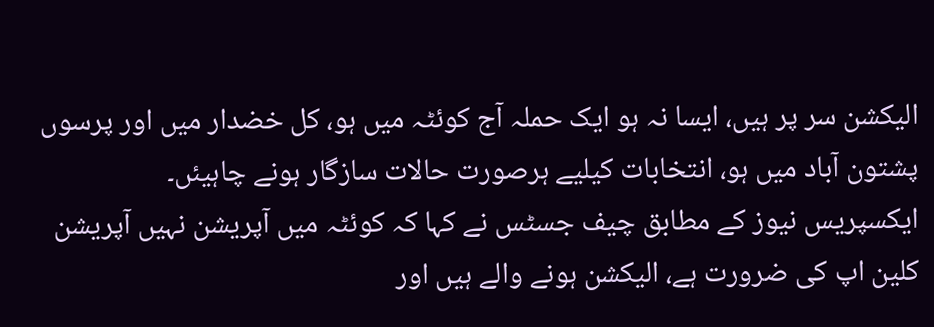الیکشن سر پر ہیں، ایسا نہ ہو ایک حملہ آج کوئٹہ میں ہو، کل خضدار میں اور پرسوں پشتون آباد میں ہو، انتخابات کیلیے ہرصورت حالات سازگار ہونے چاہیئں۔
ایکسپریس نیوز کے مطابق چیف جسٹس نے کہا کہ کوئٹہ میں آپریشن نہیں آپریشن کلین اپ کی ضرورت ہے، الیکشن ہونے والے ہیں اور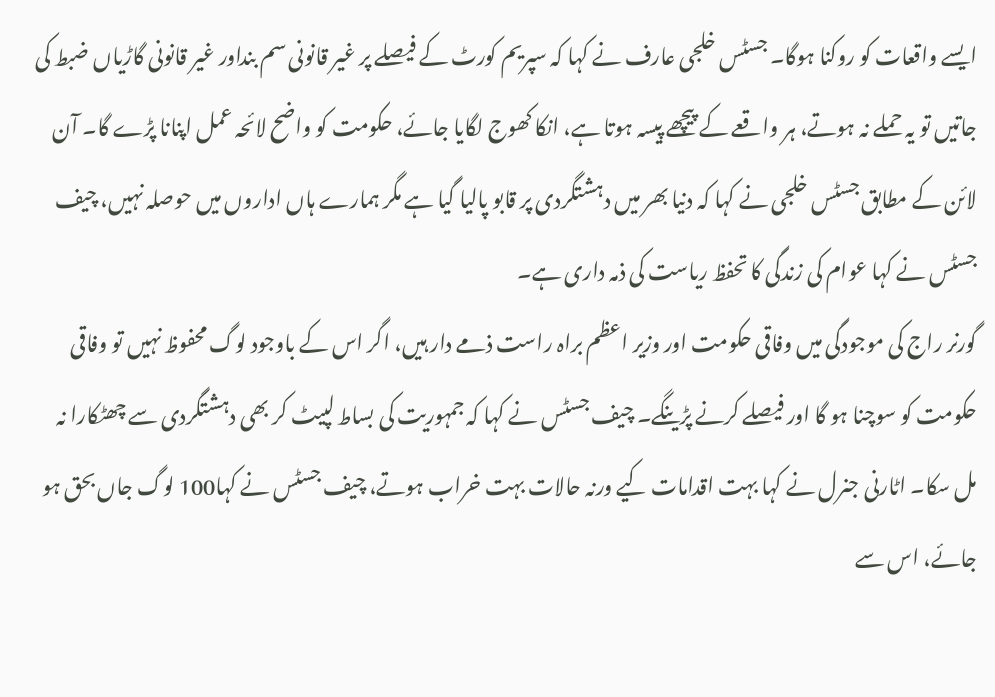ایسے واقعات کو روکنا ہوگا۔ جسٹس خلجی عارف نے کہا کہ سپریم کورٹ کے فیصلے پر غیر قانونی سم بنداور غیر قانونی گاڑیاں ضبط کی جاتیں تو یہ حملے نہ ہوتے، ہر واقعے کے پیچھے پیسہ ہوتا ہے، انکا کھوج لگایا جائے، حکومت کو واضح لائحہ عمل اپنانا پڑے گا۔ آن لائن کے مطابق جسٹس خلجی نے کہا کہ دنیا بھر میں دہشتگردی پر قابو پالیا گیا ہے مگر ہمارے ہاں اداروں میں حوصلہ نہیں، چیف جسٹس نے کہا عوام کی زندگی کا تحفظ ریاست کی ذمہ داری ہے۔
گورنر راج کی موجودگی میں وفاقی حکومت اور وزیر اعظم براہ راست ذمے دار ہیں، اگر اس کے باوجود لوگ محفوظ نہیں تو وفاقی حکومت کو سوچنا ہو گا اور فیصلے کرنے پڑینگے۔ چیف جسٹس نے کہا کہ جمہوریت کی بساط لپیٹ کر بھی دہشتگردی سے چھٹکارا نہ مل سکا۔ اٹارنی جنرل نے کہا بہت اقدامات کیے ورنہ حالات بہت خراب ہوتے، چیف جسٹس نے کہا100 لوگ جاں بحق ہو جائے، اس سے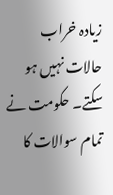زیادہ خراب حالات نہیں ہو سکتے۔ حکومت نے تمام سوالات کا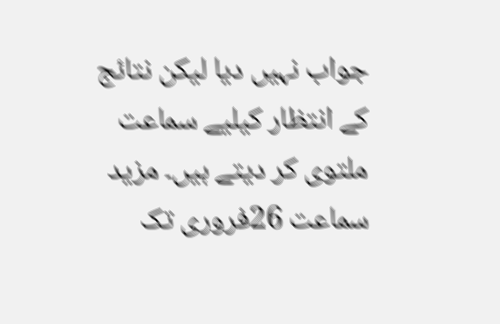جواب نہیں دیا لیکن نتائج کے انتظار کیلیے سماعت ملتوی کر دیتے ہیں۔ مزید سماعت 26فروری تک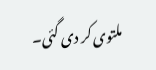ملتوی کر دی گئی۔